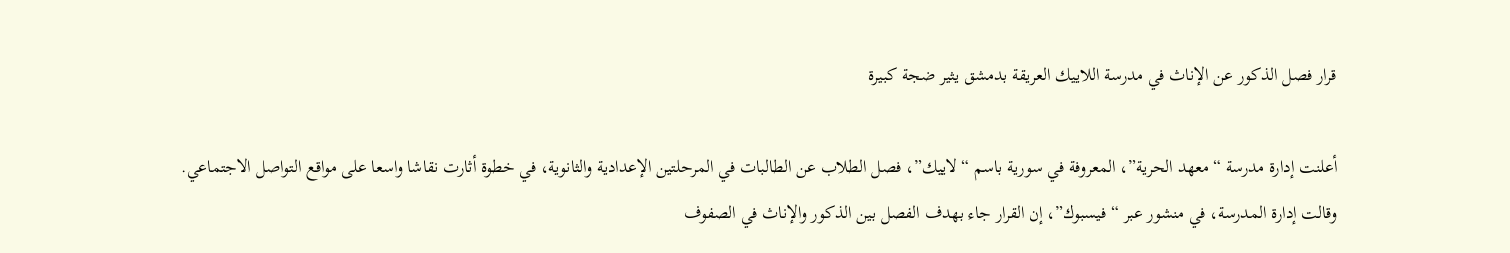قرار فصل الذكور عن الإناث في مدرسة اللاييك العريقة بدمشق يثير ضجة كبيرة

أعلنت إدارة مدرسة “معهد الحرية”، المعروفة في سورية باسم “لاييك”، فصل الطلاب عن الطالبات في المرحلتين الإعدادية والثانوية، في خطوة أثارت نقاشا واسعا على مواقع التواصل الاجتماعي.
وقالت إدارة المدرسة، في منشور عبر “فيسبوك”، إن القرار جاء بهدف الفصل بين الذكور والإناث في الصفوف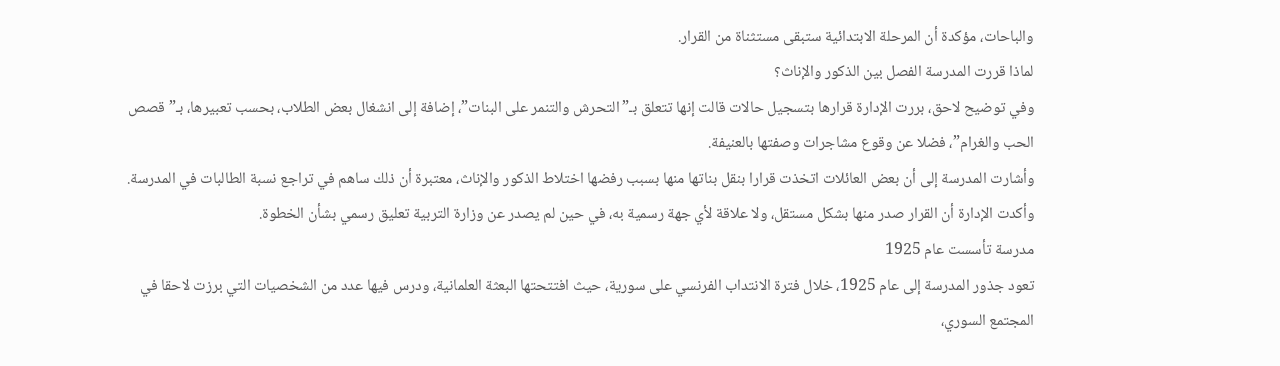والباحات، مؤكدة أن المرحلة الابتدائية ستبقى مستثناة من القرار.
لماذا قررت المدرسة الفصل بين الذكور والإناث؟
وفي توضيح لاحق، بررت الإدارة قرارها بتسجيل حالات قالت إنها تتعلق بـ”التحرش والتنمر على البنات”، إضافة إلى انشغال بعض الطلاب، بحسب تعبيرها، بـ”قصص الحب والغرام”، فضلا عن وقوع مشاجرات وصفتها بالعنيفة.
وأشارت المدرسة إلى أن بعض العائلات اتخذت قرارا بنقل بناتها منها بسبب رفضها اختلاط الذكور والإناث، معتبرة أن ذلك ساهم في تراجع نسبة الطالبات في المدرسة.
وأكدت الإدارة أن القرار صدر منها بشكل مستقل، ولا علاقة لأي جهة رسمية به، في حين لم يصدر عن وزارة التربية تعليق رسمي بشأن الخطوة.
مدرسة تأسست عام 1925
تعود جذور المدرسة إلى عام 1925، خلال فترة الانتداب الفرنسي على سورية، حيث افتتحتها البعثة العلمانية، ودرس فيها عدد من الشخصيات التي برزت لاحقا في المجتمع السوري،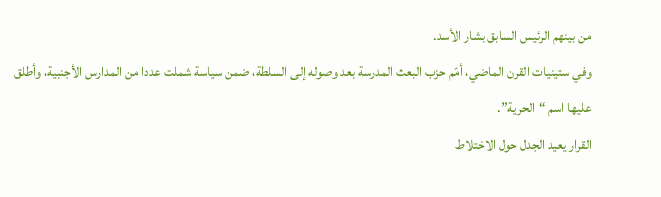من بينهم الرئيس السابق بشار الأسد.
وفي ستينيات القرن الماضي، أمّم حزب البعث المدرسة بعد وصوله إلى السلطة، ضمن سياسة شملت عددا من المدارس الأجنبية، وأطلق عليها اسم “الحرية”.
القرار يعيد الجدل حول الاختلاط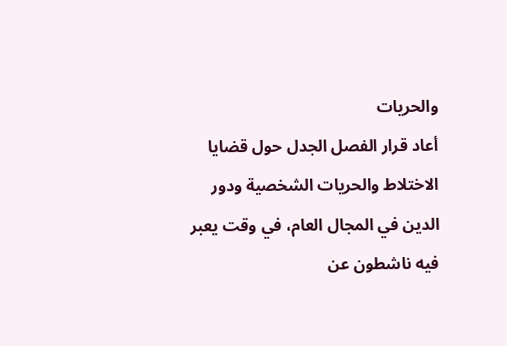والحريات
أعاد قرار الفصل الجدل حول قضايا الاختلاط والحريات الشخصية ودور الدين في المجال العام، في وقت يعبر فيه ناشطون عن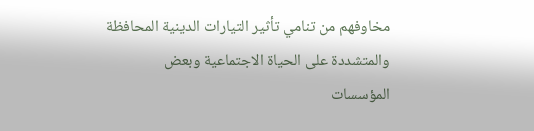مخاوفهم من تنامي تأثير التيارات الدينية المحافظة والمتشددة على الحياة الاجتماعية وبعض المؤسسات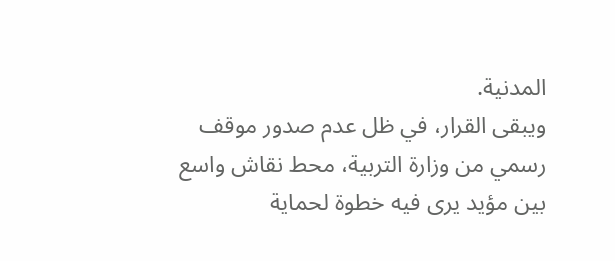المدنية.
ويبقى القرار، في ظل عدم صدور موقف رسمي من وزارة التربية، محط نقاش واسع بين مؤيد يرى فيه خطوة لحماية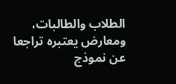الطلاب والطالبات، ومعارض يعتبره تراجعا عن نموذج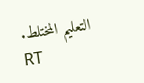التعليم المختلط.
RT